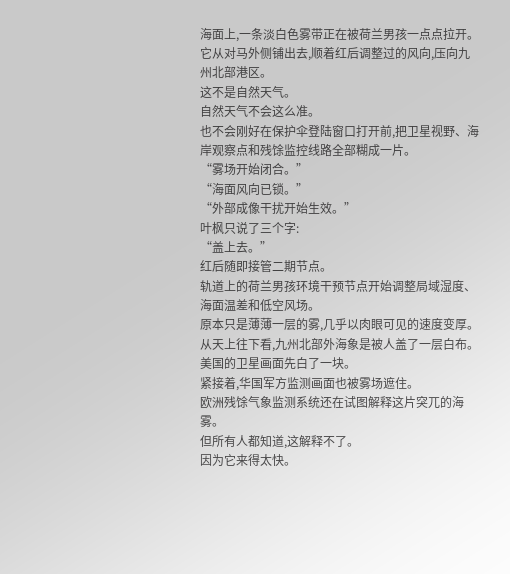海面上,一条淡白色雾带正在被荷兰男孩一点点拉开。
它从对马外侧铺出去,顺着红后调整过的风向,压向九州北部港区。
这不是自然天气。
自然天气不会这么准。
也不会刚好在保护伞登陆窗口打开前,把卫星视野、海岸观察点和残馀监控线路全部糊成一片。
“雾场开始闭合。”
“海面风向已锁。”
“外部成像干扰开始生效。”
叶枫只说了三个字:
“盖上去。”
红后随即接管二期节点。
轨道上的荷兰男孩环境干预节点开始调整局域湿度、海面温差和低空风场。
原本只是薄薄一层的雾,几乎以肉眼可见的速度变厚。
从天上往下看,九州北部外海象是被人盖了一层白布。
美国的卫星画面先白了一块。
紧接着,华国军方监测画面也被雾场遮住。
欧洲残馀气象监测系统还在试图解释这片突兀的海雾。
但所有人都知道,这解释不了。
因为它来得太快。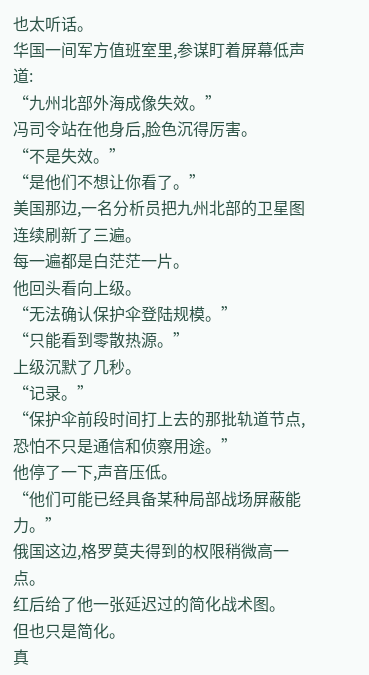也太听话。
华国一间军方值班室里,参谋盯着屏幕低声道:
“九州北部外海成像失效。”
冯司令站在他身后,脸色沉得厉害。
“不是失效。”
“是他们不想让你看了。”
美国那边,一名分析员把九州北部的卫星图连续刷新了三遍。
每一遍都是白茫茫一片。
他回头看向上级。
“无法确认保护伞登陆规模。”
“只能看到零散热源。”
上级沉默了几秒。
“记录。”
“保护伞前段时间打上去的那批轨道节点,恐怕不只是通信和侦察用途。”
他停了一下,声音压低。
“他们可能已经具备某种局部战场屏蔽能力。”
俄国这边,格罗莫夫得到的权限稍微高一点。
红后给了他一张延迟过的简化战术图。
但也只是简化。
真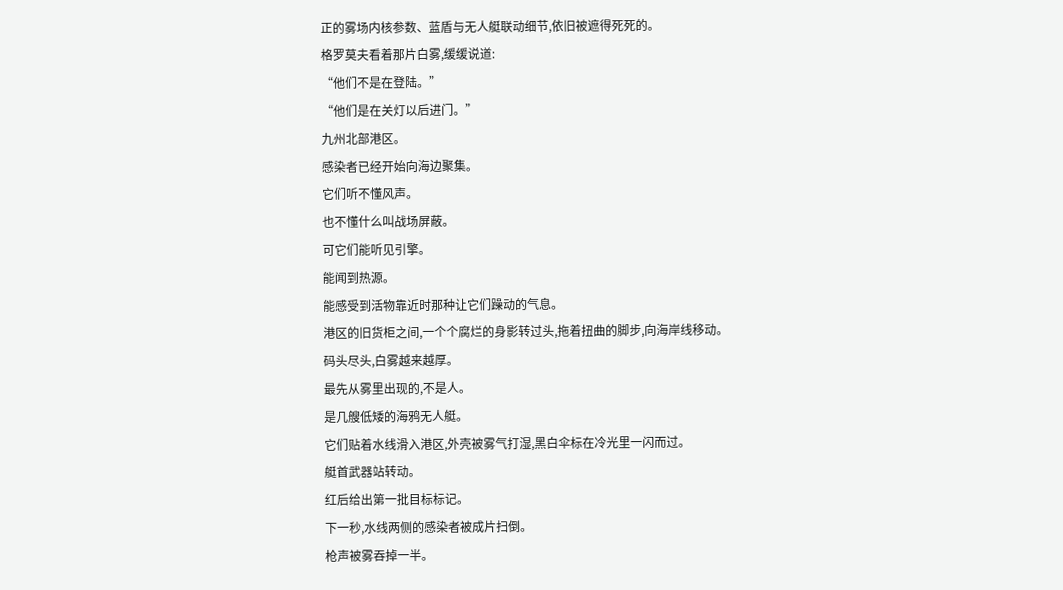正的雾场内核参数、蓝盾与无人艇联动细节,依旧被遮得死死的。
格罗莫夫看着那片白雾,缓缓说道:
“他们不是在登陆。”
“他们是在关灯以后进门。”
九州北部港区。
感染者已经开始向海边聚集。
它们听不懂风声。
也不懂什么叫战场屏蔽。
可它们能听见引擎。
能闻到热源。
能感受到活物靠近时那种让它们躁动的气息。
港区的旧货柜之间,一个个腐烂的身影转过头,拖着扭曲的脚步,向海岸线移动。
码头尽头,白雾越来越厚。
最先从雾里出现的,不是人。
是几艘低矮的海鸦无人艇。
它们贴着水线滑入港区,外壳被雾气打湿,黑白伞标在冷光里一闪而过。
艇首武器站转动。
红后给出第一批目标标记。
下一秒,水线两侧的感染者被成片扫倒。
枪声被雾吞掉一半。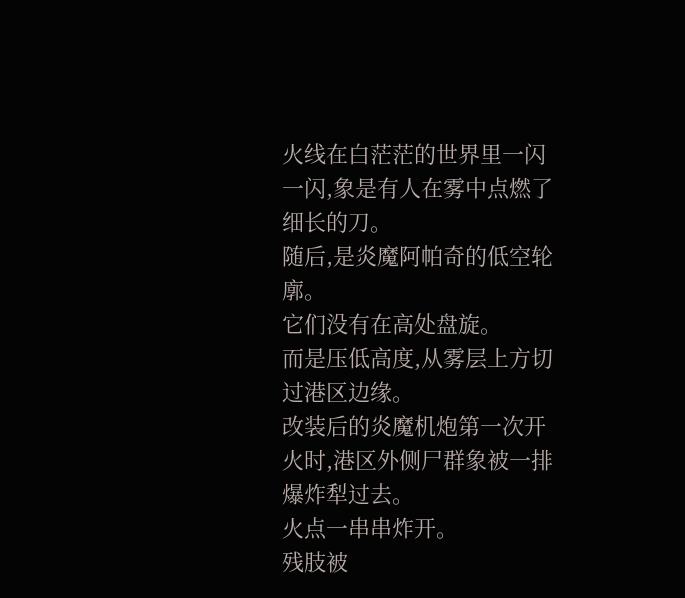火线在白茫茫的世界里一闪一闪,象是有人在雾中点燃了细长的刀。
随后,是炎魔阿帕奇的低空轮廓。
它们没有在高处盘旋。
而是压低高度,从雾层上方切过港区边缘。
改装后的炎魔机炮第一次开火时,港区外侧尸群象被一排爆炸犁过去。
火点一串串炸开。
残肢被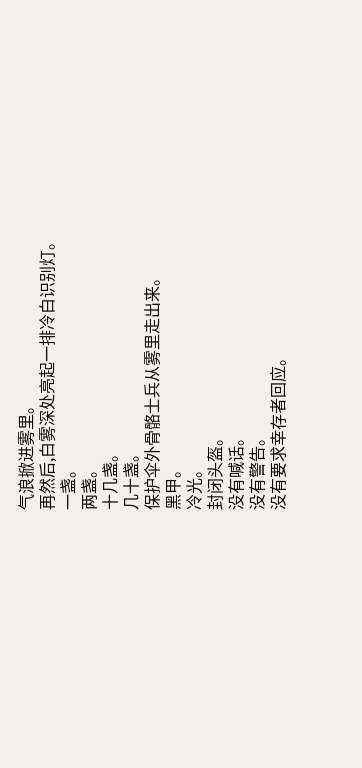气浪掀进雾里。
再然后,白雾深处亮起一排冷白识别灯。
一盏。
两盏。
十几盏。
几十盏。
保护伞外骨骼士兵从雾里走出来。
黑甲。
冷光。
封闭头盔。
没有喊话。
没有警告。
没有要求幸存者回应。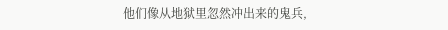他们像从地狱里忽然冲出来的鬼兵,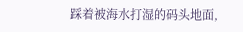踩着被海水打湿的码头地面,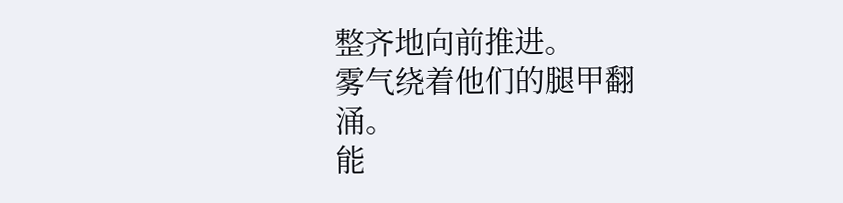整齐地向前推进。
雾气绕着他们的腿甲翻涌。
能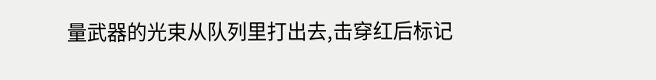量武器的光束从队列里打出去,击穿红后标记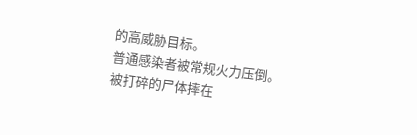的高威胁目标。
普通感染者被常规火力压倒。
被打碎的尸体摔在